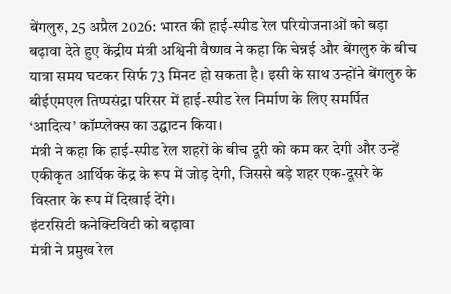बेंगलुरु, 25 अप्रैल 2026: भारत की हाई-स्पीड रेल परियोजनाओं को बड़ा बढ़ावा देते हुए केंद्रीय मंत्री अश्विनी वैष्णव ने कहा कि चेन्नई और बेंगलुरु के बीच यात्रा समय घटकर सिर्फ 73 मिनट हो सकता है। इसी के साथ उन्होंने बेंगलुरु के बीईएमएल तिप्पसंद्रा परिसर में हाई-स्पीड रेल निर्माण के लिए समर्पित ‘आदित्य’ कॉम्प्लेक्स का उद्घाटन किया।
मंत्री ने कहा कि हाई-स्पीड रेल शहरों के बीच दूरी को कम कर देगी और उन्हें एकीकृत आर्थिक केंद्र के रूप में जोड़ देगी, जिससे बड़े शहर एक-दूसरे के विस्तार के रूप में दिखाई देंगे।
इंटरसिटी कनेक्टिविटी को बढ़ावा
मंत्री ने प्रमुख रेल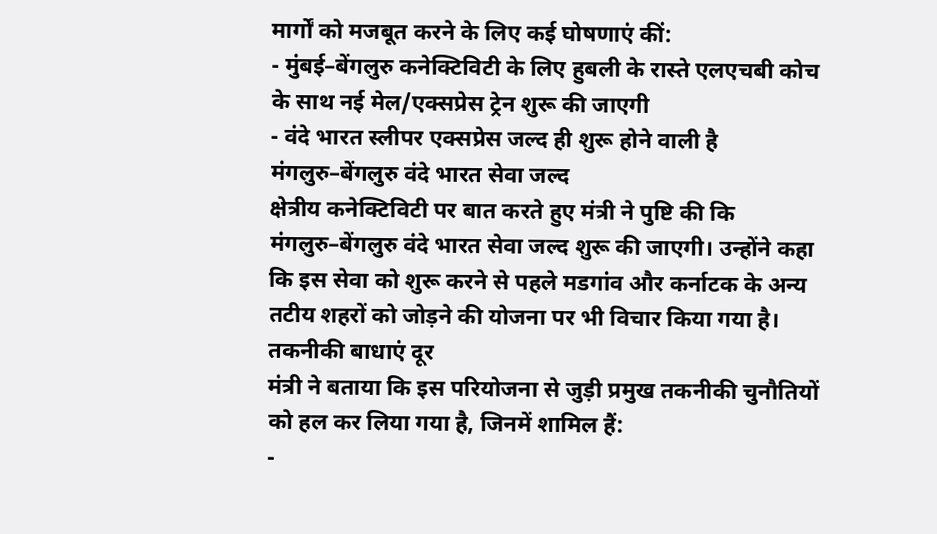मार्गों को मजबूत करने के लिए कई घोषणाएं कीं:
- मुंबई–बेंगलुरु कनेक्टिविटी के लिए हुबली के रास्ते एलएचबी कोच के साथ नई मेल/एक्सप्रेस ट्रेन शुरू की जाएगी
- वंदे भारत स्लीपर एक्सप्रेस जल्द ही शुरू होने वाली है
मंगलुरु–बेंगलुरु वंदे भारत सेवा जल्द
क्षेत्रीय कनेक्टिविटी पर बात करते हुए मंत्री ने पुष्टि की कि मंगलुरु–बेंगलुरु वंदे भारत सेवा जल्द शुरू की जाएगी। उन्होंने कहा कि इस सेवा को शुरू करने से पहले मडगांव और कर्नाटक के अन्य तटीय शहरों को जोड़ने की योजना पर भी विचार किया गया है।
तकनीकी बाधाएं दूर
मंत्री ने बताया कि इस परियोजना से जुड़ी प्रमुख तकनीकी चुनौतियों को हल कर लिया गया है, जिनमें शामिल हैं:
-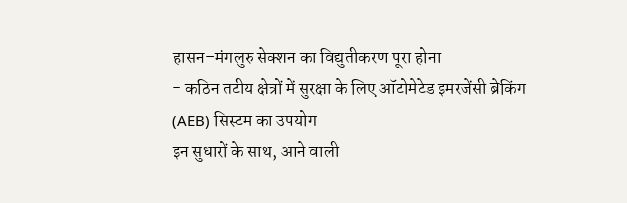हासन–मंगलुरु सेक्शन का विद्युतीकरण पूरा होना
- कठिन तटीय क्षेत्रों में सुरक्षा के लिए ऑटोमेटेड इमरजेंसी ब्रेकिंग (AEB) सिस्टम का उपयोग
इन सुधारों के साथ, आने वाली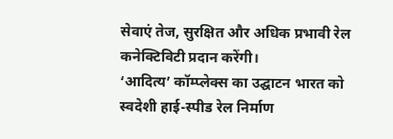सेवाएं तेज, सुरक्षित और अधिक प्रभावी रेल कनेक्टिविटी प्रदान करेंगी।
‘आदित्य’ कॉम्प्लेक्स का उद्घाटन भारत को स्वदेशी हाई-स्पीड रेल निर्माण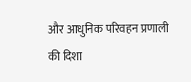और आधुनिक परिवहन प्रणाली की दिशा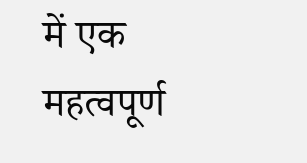में एक महत्वपूर्ण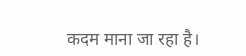कदम माना जा रहा है।